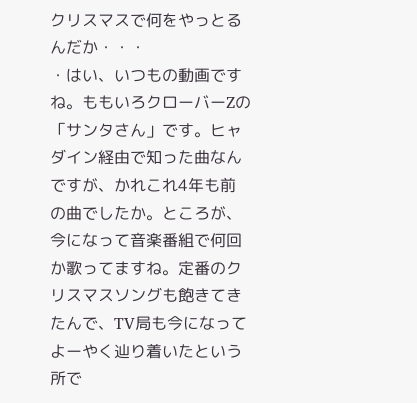クリスマスで何をやっとるんだか・・・
・はい、いつもの動画ですね。ももいろクローバーZの「サンタさん」です。ヒャダイン経由で知った曲なんですが、かれこれ4年も前の曲でしたか。ところが、今になって音楽番組で何回か歌ってますね。定番のクリスマスソングも飽きてきたんで、TV局も今になってよーやく辿り着いたという所で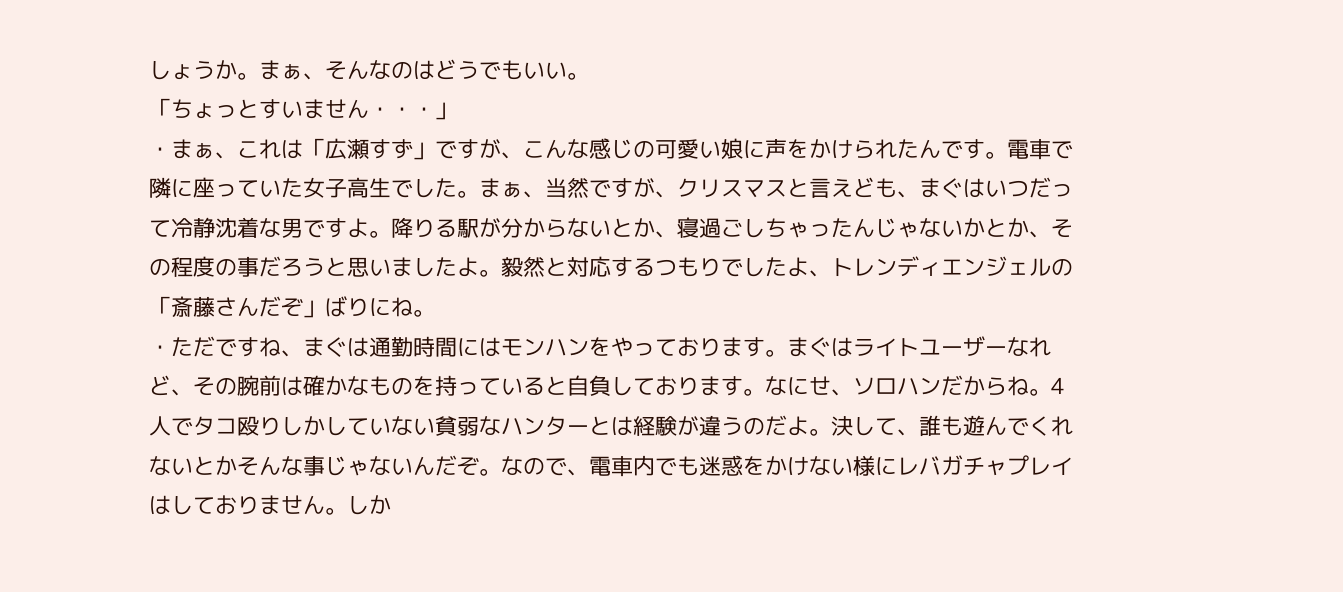しょうか。まぁ、そんなのはどうでもいい。
「ちょっとすいません・・・」
・まぁ、これは「広瀬すず」ですが、こんな感じの可愛い娘に声をかけられたんです。電車で隣に座っていた女子高生でした。まぁ、当然ですが、クリスマスと言えども、まぐはいつだって冷静沈着な男ですよ。降りる駅が分からないとか、寝過ごしちゃったんじゃないかとか、その程度の事だろうと思いましたよ。毅然と対応するつもりでしたよ、トレンディエンジェルの「斎藤さんだぞ」ばりにね。
・ただですね、まぐは通勤時間にはモンハンをやっております。まぐはライトユーザーなれど、その腕前は確かなものを持っていると自負しております。なにせ、ソロハンだからね。4人でタコ殴りしかしていない貧弱なハンターとは経験が違うのだよ。決して、誰も遊んでくれないとかそんな事じゃないんだぞ。なので、電車内でも迷惑をかけない様にレバガチャプレイはしておりません。しか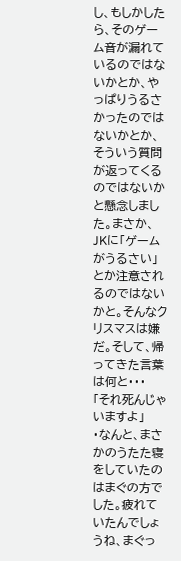し、もしかしたら、そのゲーム音が漏れているのではないかとか、やっぱりうるさかったのではないかとか、そういう質問が返ってくるのではないかと懸念しました。まさか、JKに「ゲームがうるさい」とか注意されるのではないかと。そんなクリスマスは嫌だ。そして、帰ってきた言葉は何と・・・
「それ死んじゃいますよ」
・なんと、まさかのうたた寝をしていたのはまぐの方でした。疲れていたんでしょうね、まぐっ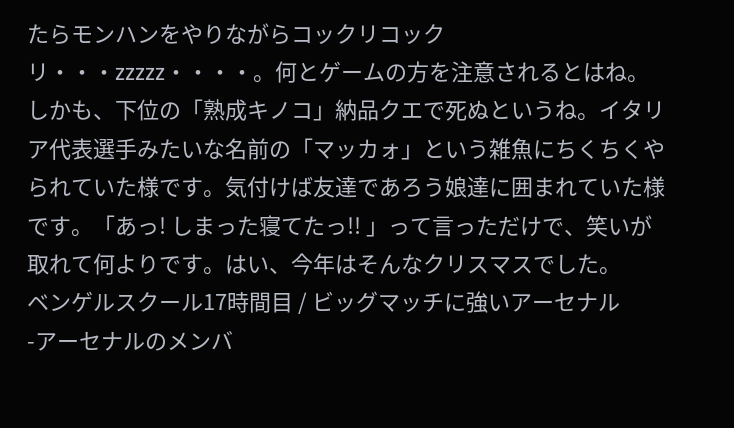たらモンハンをやりながらコックリコックリ・・・zzzzz・・・・。何とゲームの方を注意されるとはね。しかも、下位の「熟成キノコ」納品クエで死ぬというね。イタリア代表選手みたいな名前の「マッカォ」という雑魚にちくちくやられていた様です。気付けば友達であろう娘達に囲まれていた様です。「あっ! しまった寝てたっ!! 」って言っただけで、笑いが取れて何よりです。はい、今年はそんなクリスマスでした。
ベンゲルスクール17時間目 / ビッグマッチに強いアーセナル
-アーセナルのメンバ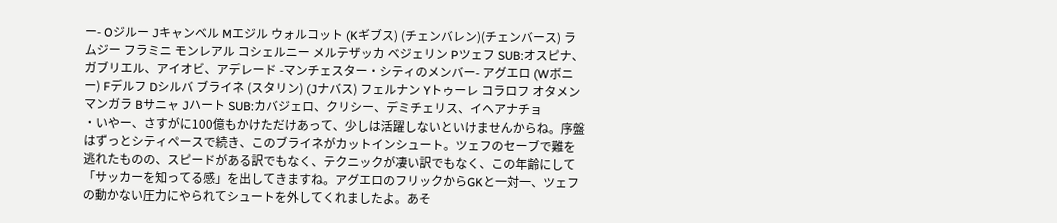ー- Oジルー Jキャンベル Mエジル ウォルコット (Kギブス) (チェンバレン)(チェンバース) ラムジー フラミニ モンレアル コシェルニー メルテザッカ ベジェリン Pツェフ SUB:オスピナ、ガブリエル、アイオビ、アデレード -マンチェスター・シティのメンバー- アグエロ (Wボニー) Fデルフ Dシルバ ブライネ (スタリン) (Jナバス) フェルナン Yトゥーレ コラロフ オタメン マンガラ Bサニャ Jハート SUB:カバジェロ、クリシー、デミチェリス、イヘアナチョ
・いやー、さすがに100億もかけただけあって、少しは活躍しないといけませんからね。序盤はずっとシティペースで続き、このブライネがカットインシュート。ツェフのセーブで難を逃れたものの、スピードがある訳でもなく、テクニックが凄い訳でもなく、この年齢にして「サッカーを知ってる感」を出してきますね。アグエロのフリックからGKと一対一、ツェフの動かない圧力にやられてシュートを外してくれましたよ。あそ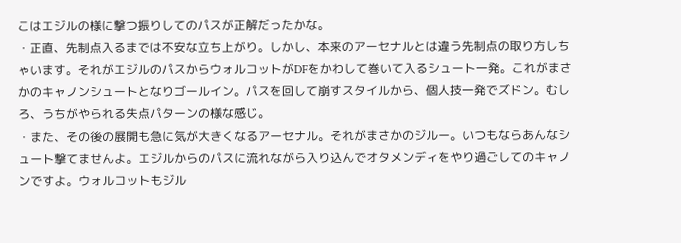こはエジルの様に撃つ振りしてのパスが正解だったかな。
・正直、先制点入るまでは不安な立ち上がり。しかし、本来のアーセナルとは違う先制点の取り方しちゃいます。それがエジルのパスからウォルコットがDFをかわして巻いて入るシュート一発。これがまさかのキャノンシュートとなりゴールイン。パスを回して崩すスタイルから、個人技一発でズドン。むしろ、うちがやられる失点パターンの様な感じ。
・また、その後の展開も急に気が大きくなるアーセナル。それがまさかのジルー。いつもならあんなシュート撃てませんよ。エジルからのパスに流れながら入り込んでオタメンディをやり過ごしてのキャノンですよ。ウォルコットもジル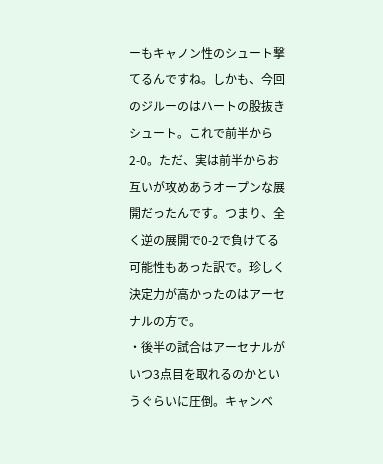ーもキャノン性のシュート撃てるんですね。しかも、今回のジルーのはハートの股抜きシュート。これで前半から2-0。ただ、実は前半からお互いが攻めあうオープンな展開だったんです。つまり、全く逆の展開で0-2で負けてる可能性もあった訳で。珍しく決定力が高かったのはアーセナルの方で。
・後半の試合はアーセナルがいつ3点目を取れるのかというぐらいに圧倒。キャンベ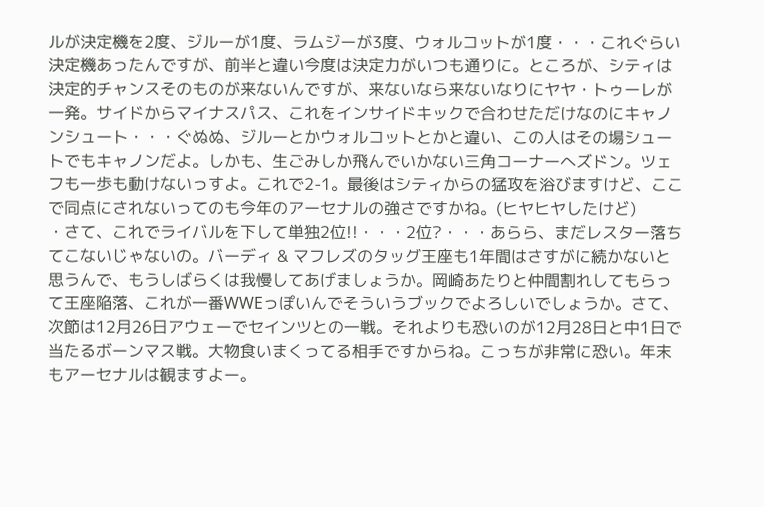ルが決定機を2度、ジルーが1度、ラムジーが3度、ウォルコットが1度・・・これぐらい決定機あったんですが、前半と違い今度は決定力がいつも通りに。ところが、シティは決定的チャンスそのものが来ないんですが、来ないなら来ないなりにヤヤ・トゥーレが一発。サイドからマイナスパス、これをインサイドキックで合わせただけなのにキャノンシュート・・・ぐぬぬ、ジルーとかウォルコットとかと違い、この人はその場シュートでもキャノンだよ。しかも、生ごみしか飛んでいかない三角コーナーへズドン。ツェフも一歩も動けないっすよ。これで2-1。最後はシティからの猛攻を浴びますけど、ここで同点にされないってのも今年のアーセナルの強さですかね。(ヒヤヒヤしたけど)
・さて、これでライバルを下して単独2位!!・・・2位?・・・あらら、まだレスター落ちてこないじゃないの。バーディ & マフレズのタッグ王座も1年間はさすがに続かないと思うんで、もうしばらくは我慢してあげましょうか。岡崎あたりと仲間割れしてもらって王座陥落、これが一番WWEっぽいんでそういうブックでよろしいでしょうか。さて、次節は12月26日アウェーでセインツとの一戦。それよりも恐いのが12月28日と中1日で当たるボーンマス戦。大物食いまくってる相手ですからね。こっちが非常に恐い。年末もアーセナルは観ますよー。